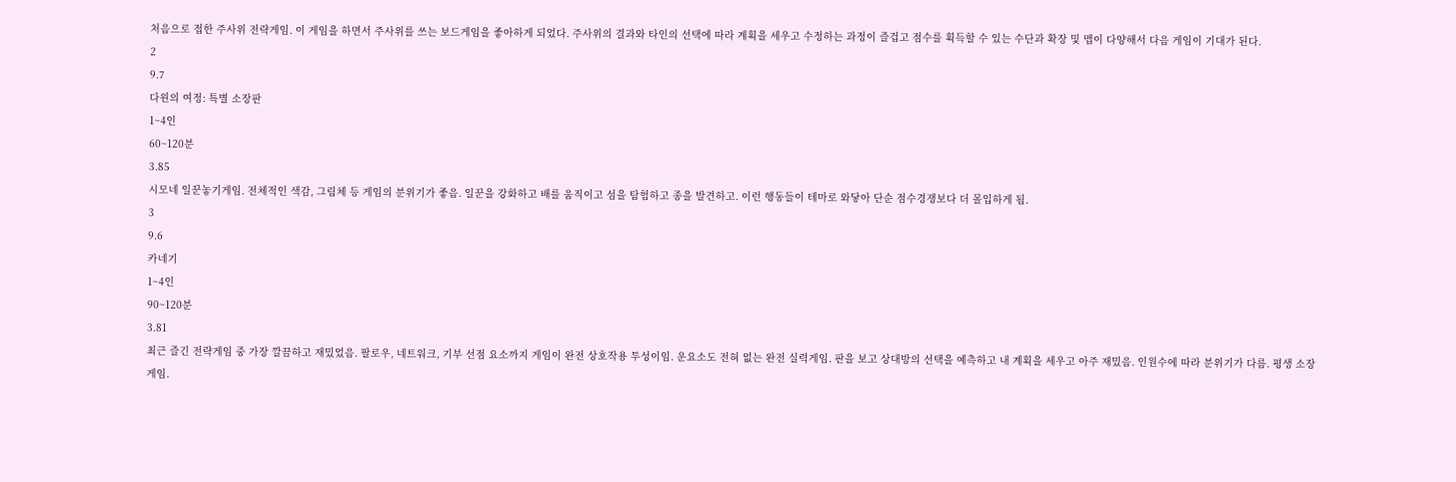처음으로 접한 주사위 전략게임. 이 게임을 하면서 주사위를 쓰는 보드게임을 좋아하게 되었다. 주사위의 결과와 타인의 선택에 따라 계획을 세우고 수정하는 과정이 즐겁고 점수를 획득할 수 있는 수단과 확장 및 맵이 다양해서 다음 게임이 기대가 된다.
2
9.7
다윈의 여정: 특별 소장판
1~4인
60~120분
3.85
시모네 일꾼놓기게임. 전체적인 색감, 그림체 등 게임의 분위기가 좋음. 일꾼을 강화하고 배를 움직이고 섬을 탐험하고 종을 발견하고. 이런 행동들이 테마로 와닿아 단순 점수경쟁보다 더 몰입하게 됨.
3
9.6
카네기
1~4인
90~120분
3.81
최근 즐긴 전략게임 중 가장 깔끔하고 재밌었음. 팔로우, 네트워크, 기부 선점 요소까지 게임이 완전 상호작용 투성이임. 운요소도 전혀 없는 완전 실력게임. 판을 보고 상대방의 선택을 예측하고 내 계획을 세우고 아주 재밌음. 인원수에 따라 분위기가 다름. 평생 소장 게임.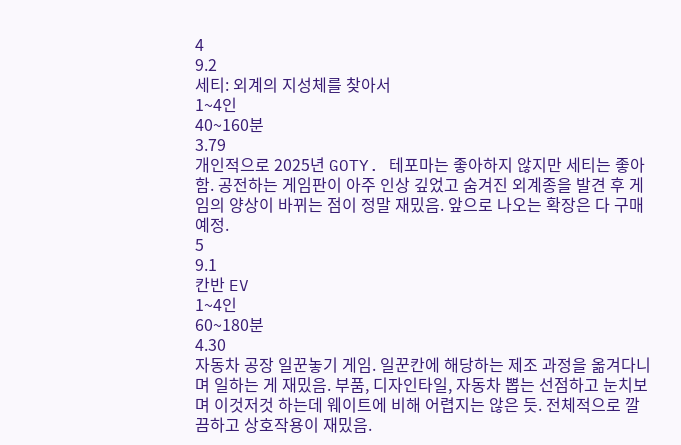4
9.2
세티: 외계의 지성체를 찾아서
1~4인
40~160분
3.79
개인적으로 2025년 GOTY. 테포마는 좋아하지 않지만 세티는 좋아함. 공전하는 게임판이 아주 인상 깊었고 숨겨진 외계종을 발견 후 게임의 양상이 바뀌는 점이 정말 재밌음. 앞으로 나오는 확장은 다 구매 예정.
5
9.1
칸반 EV
1~4인
60~180분
4.30
자동차 공장 일꾼놓기 게임. 일꾼칸에 해당하는 제조 과정을 옮겨다니며 일하는 게 재밌음. 부품, 디자인타일, 자동차 뽑는 선점하고 눈치보며 이것저것 하는데 웨이트에 비해 어렵지는 않은 듯. 전체적으로 깔끔하고 상호작용이 재밌음.